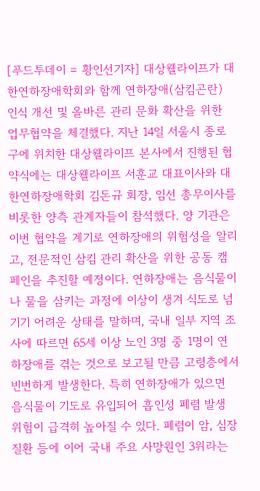[푸드투데이 = 황인선기자] 대상웰라이프가 대한연하장애학회와 함께 연하장애(삼킴곤란) 인식 개선 및 올바른 관리 문화 확산을 위한 업무협약을 체결했다. 지난 14일 서울시 종로구에 위치한 대상웰라이프 본사에서 진행된 협약식에는 대상웰라이프 서훈교 대표이사와 대한연하장애학회 김돈규 회장, 임선 총무이사를 비롯한 양측 관계자들이 참석했다. 양 기관은 이번 협약을 계기로 연하장애의 위험성을 알리고, 전문적인 삼킴 관리 확산을 위한 공동 캠페인을 추진할 예정이다. 연하장애는 음식물이나 물을 삼키는 과정에 이상이 생겨 식도로 넘기기 어려운 상태를 말하며, 국내 일부 지역 조사에 따르면 65세 이상 노인 3명 중 1명이 연하장애를 겪는 것으로 보고될 만큼 고령층에서 빈번하게 발생한다. 특히 연하장애가 있으면 음식물이 기도로 유입되어 흡인성 폐렴 발생 위험이 급격히 높아질 수 있다. 폐렴이 암, 심장질환 등에 이어 국내 주요 사망원인 3위라는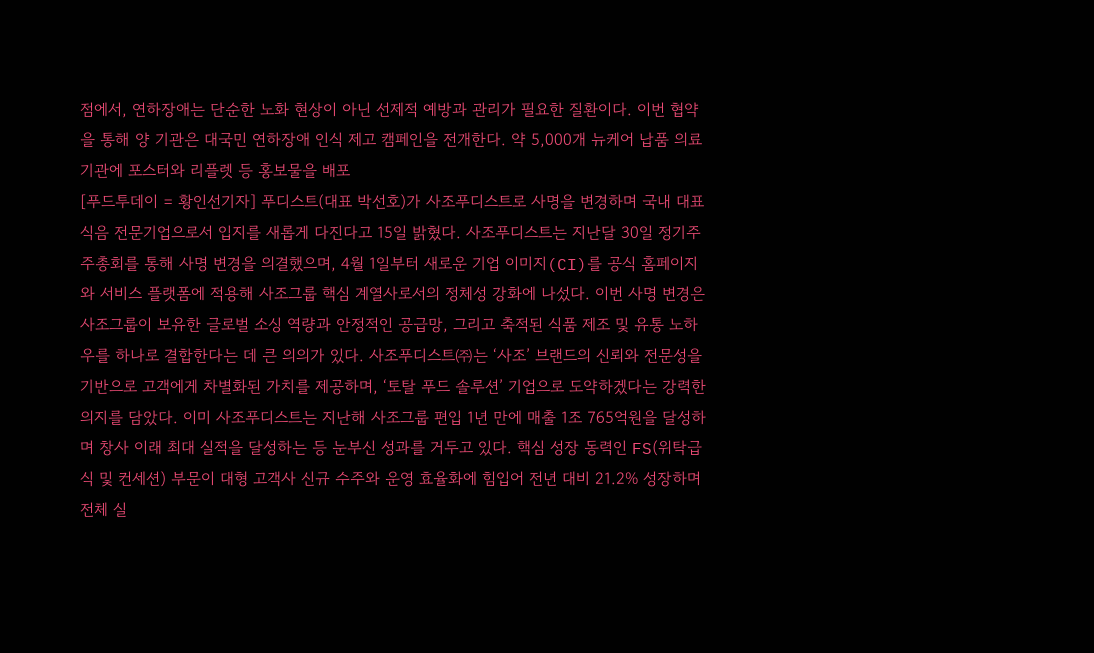점에서, 연하장애는 단순한 노화 현상이 아닌 선제적 예방과 관리가 필요한 질환이다. 이번 협약을 통해 양 기관은 대국민 연하장애 인식 제고 캠페인을 전개한다. 약 5,000개 뉴케어 납품 의료기관에 포스터와 리플렛 등 홍보물을 배포
[푸드투데이 = 황인선기자] 푸디스트(대표 박선호)가 사조푸디스트로 사명을 변경하며 국내 대표 식음 전문기업으로서 입지를 새롭게 다진다고 15일 밝혔다. 사조푸디스트는 지난달 30일 정기주주총회를 통해 사명 변경을 의결했으며, 4월 1일부터 새로운 기업 이미지(CI)를 공식 홈페이지와 서비스 플랫폼에 적용해 사조그룹 핵심 계열사로서의 정체성 강화에 나섰다. 이번 사명 변경은 사조그룹이 보유한 글로벌 소싱 역량과 안정적인 공급망, 그리고 축적된 식품 제조 및 유통 노하우를 하나로 결합한다는 데 큰 의의가 있다. 사조푸디스트㈜는 ‘사조’ 브랜드의 신뢰와 전문성을 기반으로 고객에게 차별화된 가치를 제공하며, ‘토탈 푸드 솔루션’ 기업으로 도약하겠다는 강력한 의지를 담았다. 이미 사조푸디스트는 지난해 사조그룹 편입 1년 만에 매출 1조 765억원을 달성하며 창사 이래 최대 실적을 달성하는 등 눈부신 성과를 거두고 있다. 핵심 성장 동력인 FS(위탁급식 및 컨세션) 부문이 대형 고객사 신규 수주와 운영 효율화에 힘입어 전년 대비 21.2% 성장하며 전체 실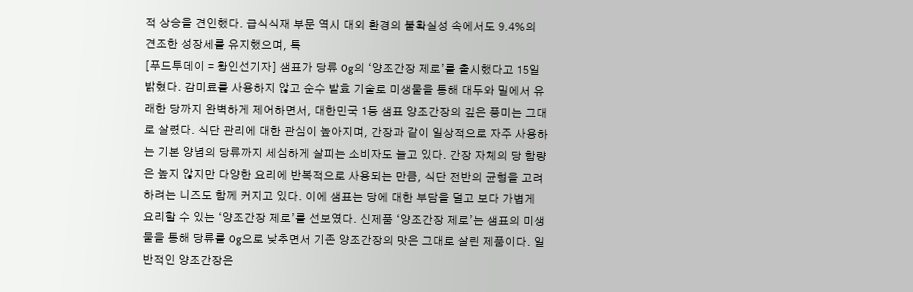적 상승을 견인했다. 급식식재 부문 역시 대외 환경의 불확실성 속에서도 9.4%의 견조한 성장세를 유지했으며, 특
[푸드투데이 = 황인선기자] 샘표가 당류 0g의 ‘양조간장 제로’를 출시했다고 15일 밝혔다. 감미료를 사용하지 않고 순수 발효 기술로 미생물을 통해 대두와 밀에서 유래한 당까지 완벽하게 제어하면서, 대한민국 1등 샘표 양조간장의 깊은 풍미는 그대로 살렸다. 식단 관리에 대한 관심이 높아지며, 간장과 같이 일상적으로 자주 사용하는 기본 양념의 당류까지 세심하게 살피는 소비자도 늘고 있다. 간장 자체의 당 함량은 높지 않지만 다양한 요리에 반복적으로 사용되는 만큼, 식단 전반의 균형을 고려하려는 니즈도 함께 커지고 있다. 이에 샘표는 당에 대한 부담을 덜고 보다 가볍게 요리할 수 있는 ‘양조간장 제로’를 선보였다. 신제품 ‘양조간장 제로’는 샘표의 미생물을 통해 당류를 0g으로 낮추면서 기존 양조간장의 맛은 그대로 살린 제품이다. 일반적인 양조간장은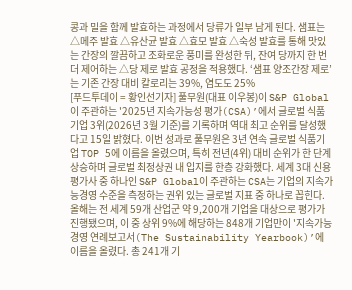콩과 밀을 함께 발효하는 과정에서 당류가 일부 남게 된다. 샘표는 △메주 발효 △유산균 발효 △효모 발효 △숙성 발효를 통해 맛있는 간장의 깔끔하고 조화로운 풍미를 완성한 뒤, 잔여 당까지 한 번 더 제어하는 △당 제로 발효 공정을 적용했다. ‘샘표 양조간장 제로’는 기존 간장 대비 칼로리는 39%, 염도도 25%
[푸드투데이 = 황인선기자] 풀무원(대표 이우봉)이 S&P Global이 주관하는 '2025년 지속가능성 평가(CSA)’에서 글로벌 식품기업 3위(2026년 3월 기준)를 기록하며 역대 최고 순위를 달성했다고 15일 밝혔다. 이번 성과로 풀무원은 3년 연속 글로벌 식품기업 TOP 5에 이름을 올렸으며, 특히 전년(4위) 대비 순위가 한 단계 상승하며 글로벌 최정상권 내 입지를 한층 강화했다. 세계 3대 신용평가사 중 하나인 S&P Global이 주관하는 CSA는 기업의 지속가능경영 수준을 측정하는 권위 있는 글로벌 지표 중 하나로 꼽힌다. 올해는 전 세계 59개 산업군 약 9,200개 기업을 대상으로 평가가 진행됐으며, 이 중 상위 9%에 해당하는 848개 기업만이 '지속가능경영 연례보고서(The Sustainability Yearbook)’에 이름을 올렸다. 총 241개 기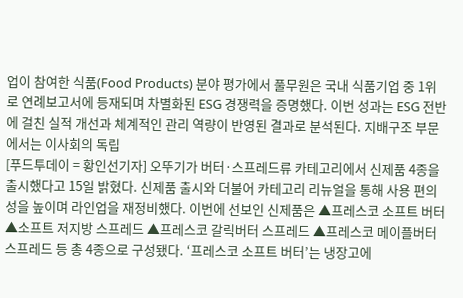업이 참여한 식품(Food Products) 분야 평가에서 풀무원은 국내 식품기업 중 1위로 연례보고서에 등재되며 차별화된 ESG 경쟁력을 증명했다. 이번 성과는 ESG 전반에 걸친 실적 개선과 체계적인 관리 역량이 반영된 결과로 분석된다. 지배구조 부문에서는 이사회의 독립
[푸드투데이 = 황인선기자] 오뚜기가 버터·스프레드류 카테고리에서 신제품 4종을 출시했다고 15일 밝혔다. 신제품 출시와 더불어 카테고리 리뉴얼을 통해 사용 편의성을 높이며 라인업을 재정비했다. 이번에 선보인 신제품은 ▲프레스코 소프트 버터 ▲소프트 저지방 스프레드 ▲프레스코 갈릭버터 스프레드 ▲프레스코 메이플버터 스프레드 등 총 4종으로 구성됐다. ‘프레스코 소프트 버터’는 냉장고에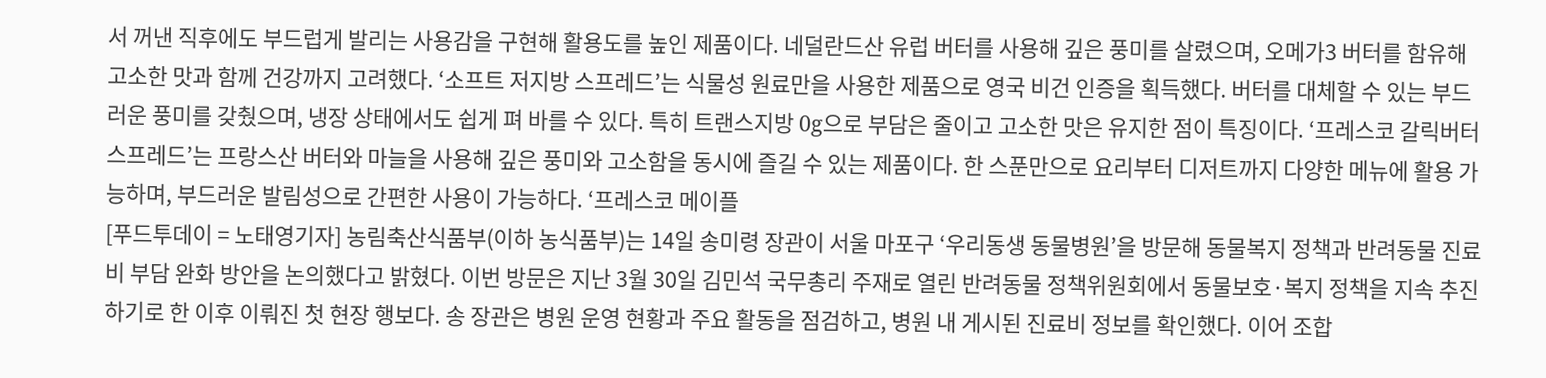서 꺼낸 직후에도 부드럽게 발리는 사용감을 구현해 활용도를 높인 제품이다. 네덜란드산 유럽 버터를 사용해 깊은 풍미를 살렸으며, 오메가3 버터를 함유해 고소한 맛과 함께 건강까지 고려했다. ‘소프트 저지방 스프레드’는 식물성 원료만을 사용한 제품으로 영국 비건 인증을 획득했다. 버터를 대체할 수 있는 부드러운 풍미를 갖췄으며, 냉장 상태에서도 쉽게 펴 바를 수 있다. 특히 트랜스지방 0g으로 부담은 줄이고 고소한 맛은 유지한 점이 특징이다. ‘프레스코 갈릭버터 스프레드’는 프랑스산 버터와 마늘을 사용해 깊은 풍미와 고소함을 동시에 즐길 수 있는 제품이다. 한 스푼만으로 요리부터 디저트까지 다양한 메뉴에 활용 가능하며, 부드러운 발림성으로 간편한 사용이 가능하다. ‘프레스코 메이플
[푸드투데이 = 노태영기자] 농림축산식품부(이하 농식품부)는 14일 송미령 장관이 서울 마포구 ‘우리동생 동물병원’을 방문해 동물복지 정책과 반려동물 진료비 부담 완화 방안을 논의했다고 밝혔다. 이번 방문은 지난 3월 30일 김민석 국무총리 주재로 열린 반려동물 정책위원회에서 동물보호·복지 정책을 지속 추진하기로 한 이후 이뤄진 첫 현장 행보다. 송 장관은 병원 운영 현황과 주요 활동을 점검하고, 병원 내 게시된 진료비 정보를 확인했다. 이어 조합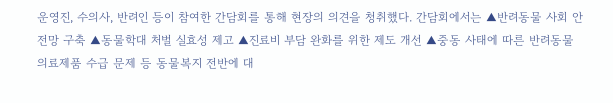운영진, 수의사, 반려인 등이 참여한 간담회를 통해 현장의 의견을 청취했다. 간담회에서는 ▲반려동물 사회 안전망 구축 ▲동물학대 처벌 실효성 제고 ▲진료비 부담 완화를 위한 제도 개선 ▲중동 사태에 따른 반려동물 의료제품 수급 문제 등 동물복지 전반에 대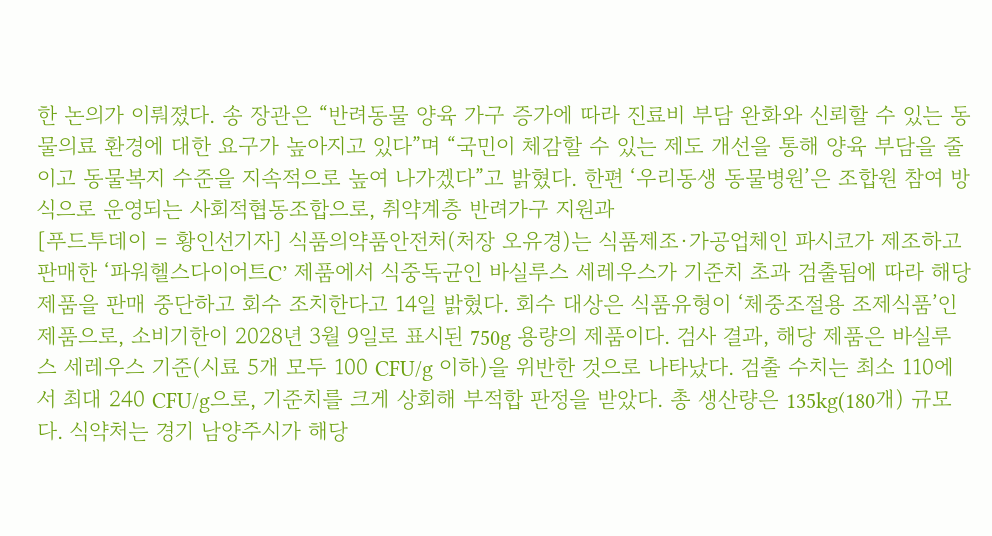한 논의가 이뤄졌다. 송 장관은 “반려동물 양육 가구 증가에 따라 진료비 부담 완화와 신뢰할 수 있는 동물의료 환경에 대한 요구가 높아지고 있다”며 “국민이 체감할 수 있는 제도 개선을 통해 양육 부담을 줄이고 동물복지 수준을 지속적으로 높여 나가겠다”고 밝혔다. 한편 ‘우리동생 동물병원’은 조합원 참여 방식으로 운영되는 사회적협동조합으로, 취약계층 반려가구 지원과
[푸드투데이 = 황인선기자] 식품의약품안전처(처장 오유경)는 식품제조·가공업체인 파시코가 제조하고 판매한 ‘파워헬스다이어트C’ 제품에서 식중독균인 바실루스 세레우스가 기준치 초과 검출됨에 따라 해당 제품을 판매 중단하고 회수 조치한다고 14일 밝혔다. 회수 대상은 식품유형이 ‘체중조절용 조제식품’인 제품으로, 소비기한이 2028년 3월 9일로 표시된 750g 용량의 제품이다. 검사 결과, 해당 제품은 바실루스 세레우스 기준(시료 5개 모두 100 CFU/g 이하)을 위반한 것으로 나타났다. 검출 수치는 최소 110에서 최대 240 CFU/g으로, 기준치를 크게 상회해 부적합 판정을 받았다. 총 생산량은 135kg(180개) 규모다. 식약처는 경기 남양주시가 해당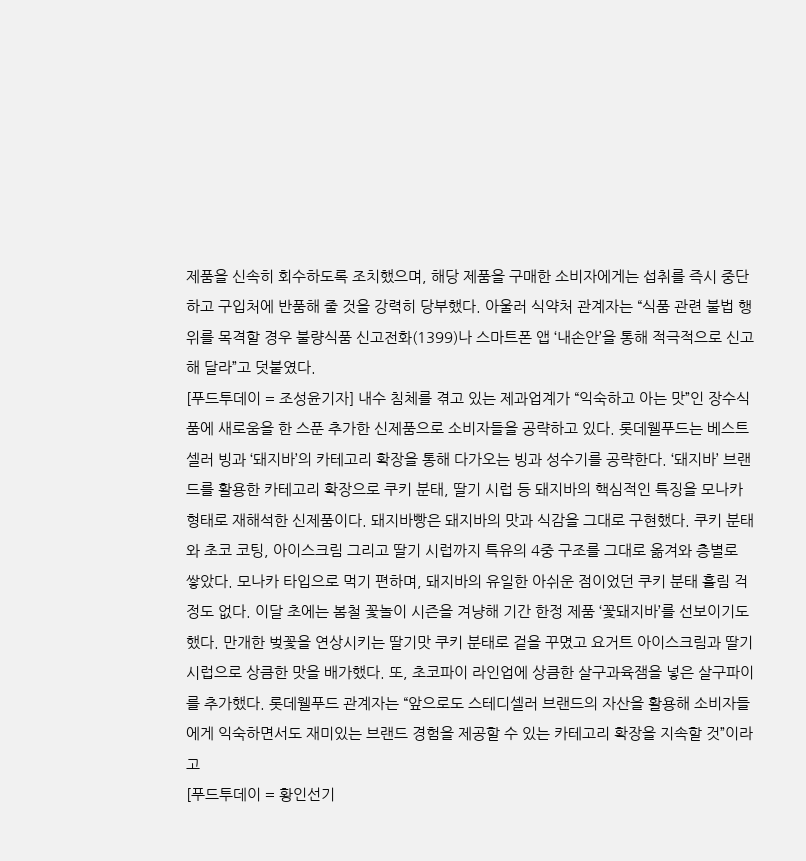제품을 신속히 회수하도록 조치했으며, 해당 제품을 구매한 소비자에게는 섭취를 즉시 중단하고 구입처에 반품해 줄 것을 강력히 당부했다. 아울러 식약처 관계자는 “식품 관련 불법 행위를 목격할 경우 불량식품 신고전화(1399)나 스마트폰 앱 ‘내손안’을 통해 적극적으로 신고해 달라”고 덧붙였다.
[푸드투데이 = 조성윤기자] 내수 침체를 겪고 있는 제과업계가 “익숙하고 아는 맛”인 장수식품에 새로움을 한 스푼 추가한 신제품으로 소비자들을 공략하고 있다. 롯데웰푸드는 베스트셀러 빙과 ‘돼지바’의 카테고리 확장을 통해 다가오는 빙과 성수기를 공략한다. ‘돼지바’ 브랜드를 활용한 카테고리 확장으로 쿠키 분태, 딸기 시럽 등 돼지바의 핵심적인 특징을 모나카 형태로 재해석한 신제품이다. 돼지바빵은 돼지바의 맛과 식감을 그대로 구현했다. 쿠키 분태와 초코 코팅, 아이스크림 그리고 딸기 시럽까지 특유의 4중 구조를 그대로 옮겨와 층별로 쌓았다. 모나카 타입으로 먹기 편하며, 돼지바의 유일한 아쉬운 점이었던 쿠키 분태 흘림 걱정도 없다. 이달 초에는 봄철 꽃놀이 시즌을 겨냥해 기간 한정 제품 ‘꽃돼지바’를 선보이기도 했다. 만개한 벚꽃을 연상시키는 딸기맛 쿠키 분태로 겉을 꾸몄고 요거트 아이스크림과 딸기 시럽으로 상큼한 맛을 배가했다. 또, 초코파이 라인업에 상큼한 살구과육잼을 넣은 살구파이를 추가했다. 롯데웰푸드 관계자는 “앞으로도 스테디셀러 브랜드의 자산을 활용해 소비자들에게 익숙하면서도 재미있는 브랜드 경험을 제공할 수 있는 카테고리 확장을 지속할 것”이라고
[푸드투데이 = 황인선기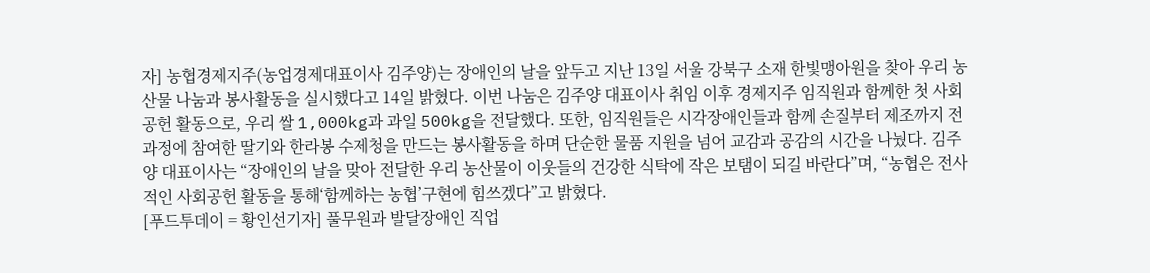자] 농협경제지주(농업경제대표이사 김주양)는 장애인의 날을 앞두고 지난 13일 서울 강북구 소재 한빛맹아원을 찾아 우리 농산물 나눔과 봉사활동을 실시했다고 14일 밝혔다. 이번 나눔은 김주양 대표이사 취임 이후 경제지주 임직원과 함께한 첫 사회공헌 활동으로, 우리 쌀 1,000kg과 과일 500kg을 전달했다. 또한, 임직원들은 시각장애인들과 함께 손질부터 제조까지 전 과정에 참여한 딸기와 한라봉 수제청을 만드는 봉사활동을 하며 단순한 물품 지원을 넘어 교감과 공감의 시간을 나눴다. 김주양 대표이사는 “장애인의 날을 맞아 전달한 우리 농산물이 이웃들의 건강한 식탁에 작은 보탬이 되길 바란다”며, “농협은 전사적인 사회공헌 활동을 통해‘함께하는 농협’구현에 힘쓰겠다”고 밝혔다.
[푸드투데이 = 황인선기자] 풀무원과 발달장애인 직업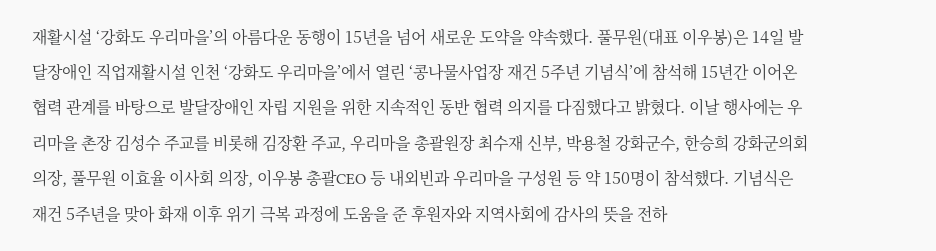재활시설 ‘강화도 우리마을’의 아름다운 동행이 15년을 넘어 새로운 도약을 약속했다. 풀무원(대표 이우봉)은 14일 발달장애인 직업재활시설 인천 ‘강화도 우리마을’에서 열린 ‘콩나물사업장 재건 5주년 기념식’에 참석해 15년간 이어온 협력 관계를 바탕으로 발달장애인 자립 지원을 위한 지속적인 동반 협력 의지를 다짐했다고 밝혔다. 이날 행사에는 우리마을 촌장 김성수 주교를 비롯해 김장환 주교, 우리마을 총괄원장 최수재 신부, 박용철 강화군수, 한승희 강화군의회 의장, 풀무원 이효율 이사회 의장, 이우봉 총괄CEO 등 내외빈과 우리마을 구성원 등 약 150명이 참석했다. 기념식은 재건 5주년을 맞아 화재 이후 위기 극복 과정에 도움을 준 후원자와 지역사회에 감사의 뜻을 전하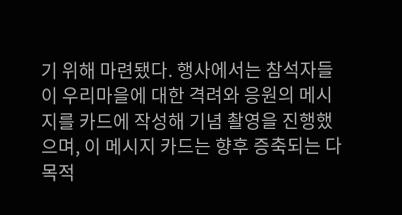기 위해 마련됐다. 행사에서는 참석자들이 우리마을에 대한 격려와 응원의 메시지를 카드에 작성해 기념 촬영을 진행했으며, 이 메시지 카드는 향후 증축되는 다목적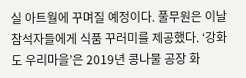실 아트월에 꾸며질 예정이다. 풀무원은 이날 참석자들에게 식품 꾸러미를 제공했다. ‘강화도 우리마을’은 2019년 콩나물 공장 화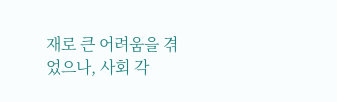재로 큰 어려움을 겪었으나, 사회 각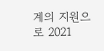계의 지원으로 2021